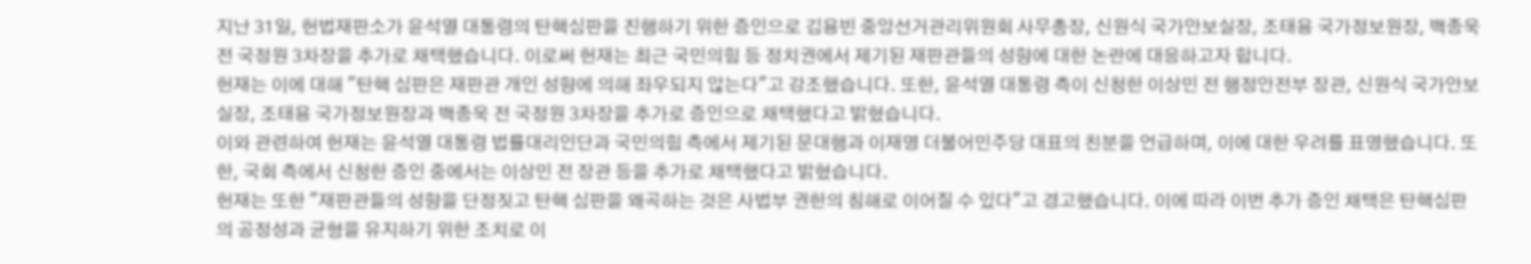지난 31일, 헌법재판소가 윤석열 대통령의 탄핵심판을 진행하기 위한 증인으로 김용빈 중앙선거관리위원회 사무총장, 신원식 국가안보실장, 조태용 국가정보원장, 백종욱 전 국정원 3차장을 추가로 채택했습니다. 이로써 헌재는 최근 국민의힘 등 정치권에서 제기된 재판관들의 성향에 대한 논란에 대응하고자 합니다.
헌재는 이에 대해 "탄핵 심판은 재판관 개인 성향에 의해 좌우되지 않는다"고 강조했습니다. 또한, 윤석열 대통령 측이 신청한 이상민 전 행정안전부 장관, 신원식 국가안보실장, 조태용 국가정보원장과 백종욱 전 국정원 3차장을 추가로 증인으로 채택했다고 밝혔습니다.
이와 관련하여 헌재는 윤석열 대통령 법률대리인단과 국민의힘 측에서 제기된 문대행과 이재명 더불어민주당 대표의 친분을 언급하며, 이에 대한 우려를 표명했습니다. 또한, 국회 측에서 신청한 증인 중에서는 이상민 전 장관 등을 추가로 채택했다고 밝혔습니다.
헌재는 또한 "재판관들의 성향을 단정짓고 탄핵 심판을 왜곡하는 것은 사법부 권한의 침해로 이어질 수 있다"고 경고했습니다. 이에 따라 이번 추가 증인 채택은 탄핵심판의 공정성과 균형을 유지하기 위한 조치로 이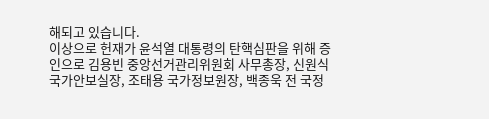해되고 있습니다.
이상으로 헌재가 윤석열 대통령의 탄핵심판을 위해 증인으로 김용빈 중앙선거관리위원회 사무총장, 신원식 국가안보실장, 조태용 국가정보원장, 백종욱 전 국정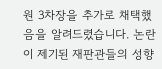원 3차장을 추가로 채택했음을 알려드렸습니다. 논란이 제기된 재판관들의 성향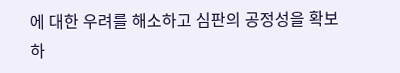에 대한 우려를 해소하고 심판의 공정성을 확보하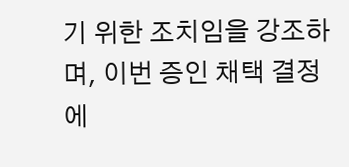기 위한 조치임을 강조하며, 이번 증인 채택 결정에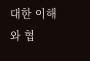대한 이해와 협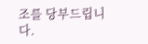조를 당부드립니다.